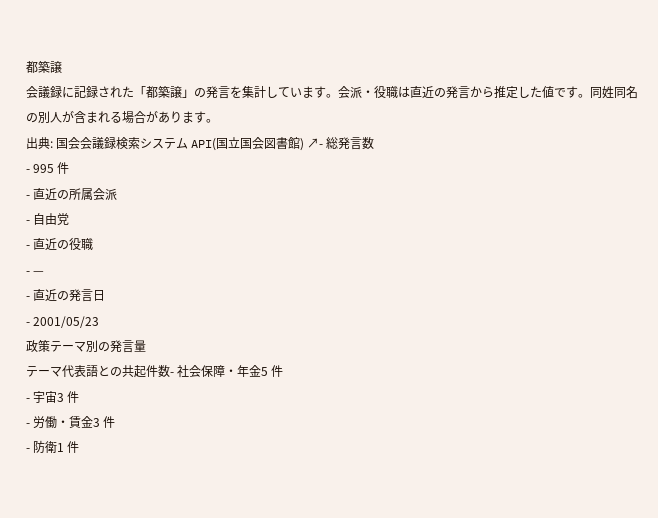都築譲
会議録に記録された「都築譲」の発言を集計しています。会派・役職は直近の発言から推定した値です。同姓同名の別人が含まれる場合があります。
出典: 国会会議録検索システム API(国立国会図書館) ↗- 総発言数
- 995 件
- 直近の所属会派
- 自由党
- 直近の役職
- —
- 直近の発言日
- 2001/05/23
政策テーマ別の発言量
テーマ代表語との共起件数- 社会保障・年金5 件
- 宇宙3 件
- 労働・賃金3 件
- 防衛1 件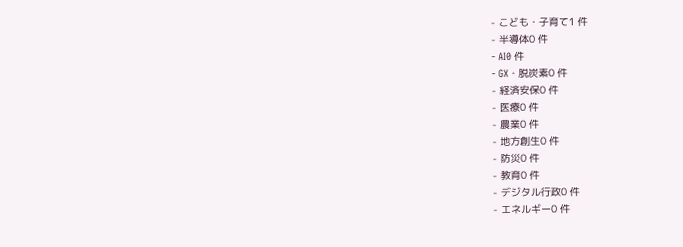- こども・子育て1 件
- 半導体0 件
- AI0 件
- GX・脱炭素0 件
- 経済安保0 件
- 医療0 件
- 農業0 件
- 地方創生0 件
- 防災0 件
- 教育0 件
- デジタル行政0 件
- エネルギー0 件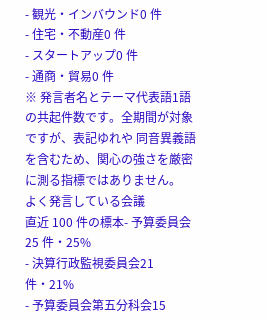- 観光・インバウンド0 件
- 住宅・不動産0 件
- スタートアップ0 件
- 通商・貿易0 件
※ 発言者名とテーマ代表語1語の共起件数です。全期間が対象ですが、表記ゆれや 同音異義語を含むため、関心の強さを厳密に測る指標ではありません。
よく発言している会議
直近 100 件の標本- 予算委員会25 件・25%
- 決算行政監視委員会21 件・21%
- 予算委員会第五分科会15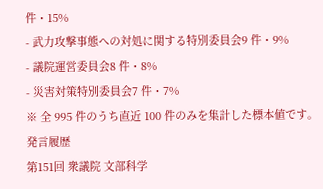件・15%
- 武力攻撃事態への対処に関する特別委員会9 件・9%
- 議院運営委員会8 件・8%
- 災害対策特別委員会7 件・7%
※ 全 995 件のうち直近 100 件のみを集計した標本値です。
発言履歴
第151回 衆議院 文部科学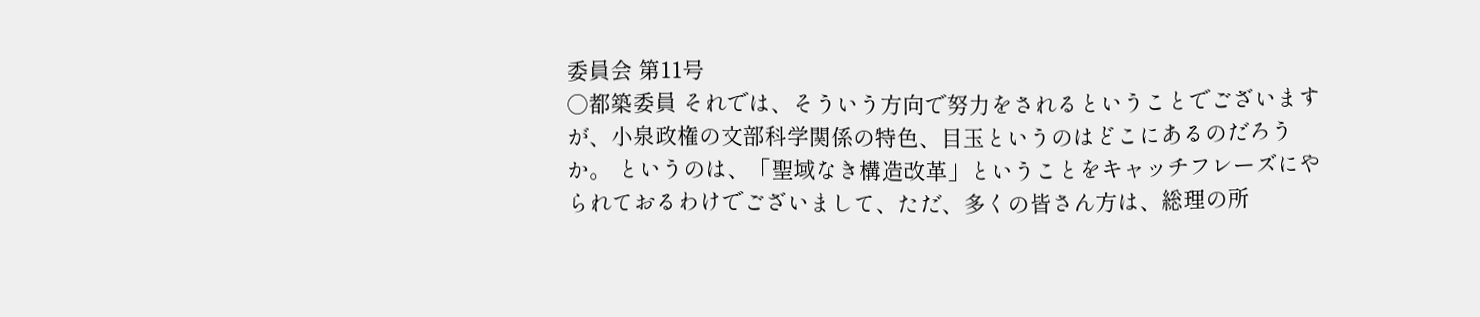委員会 第11号
○都築委員 それでは、そういう方向で努力をされるということでございますが、小泉政権の文部科学関係の特色、目玉というのはどこにあるのだろうか。 というのは、「聖域なき構造改革」ということをキャッチフレーズにやられておるわけでございまして、ただ、多くの皆さん方は、総理の所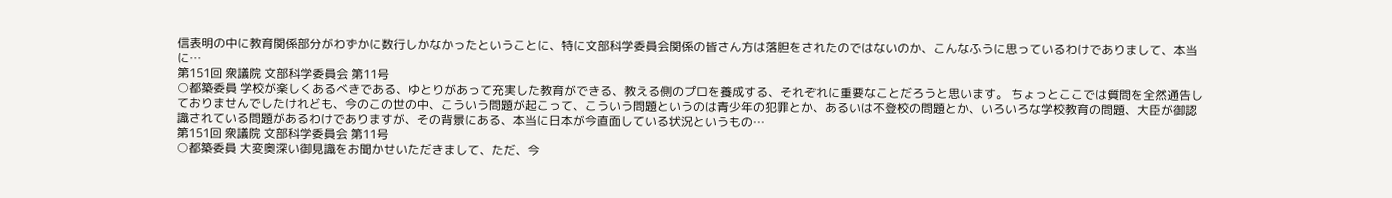信表明の中に教育関係部分がわずかに数行しかなかったということに、特に文部科学委員会関係の皆さん方は落胆をされたのではないのか、こんなふうに思っているわけでありまして、本当に…
第151回 衆議院 文部科学委員会 第11号
○都築委員 学校が楽しくあるべきである、ゆとりがあって充実した教育ができる、教える側のプロを養成する、それぞれに重要なことだろうと思います。 ちょっとここでは質問を全然通告しておりませんでしたけれども、今のこの世の中、こういう問題が起こって、こういう問題というのは青少年の犯罪とか、あるいは不登校の問題とか、いろいろな学校教育の問題、大臣が御認識されている問題があるわけでありますが、その背景にある、本当に日本が今直面している状況というもの…
第151回 衆議院 文部科学委員会 第11号
○都築委員 大変奥深い御見識をお聞かせいただきまして、ただ、今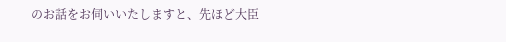のお話をお伺いいたしますと、先ほど大臣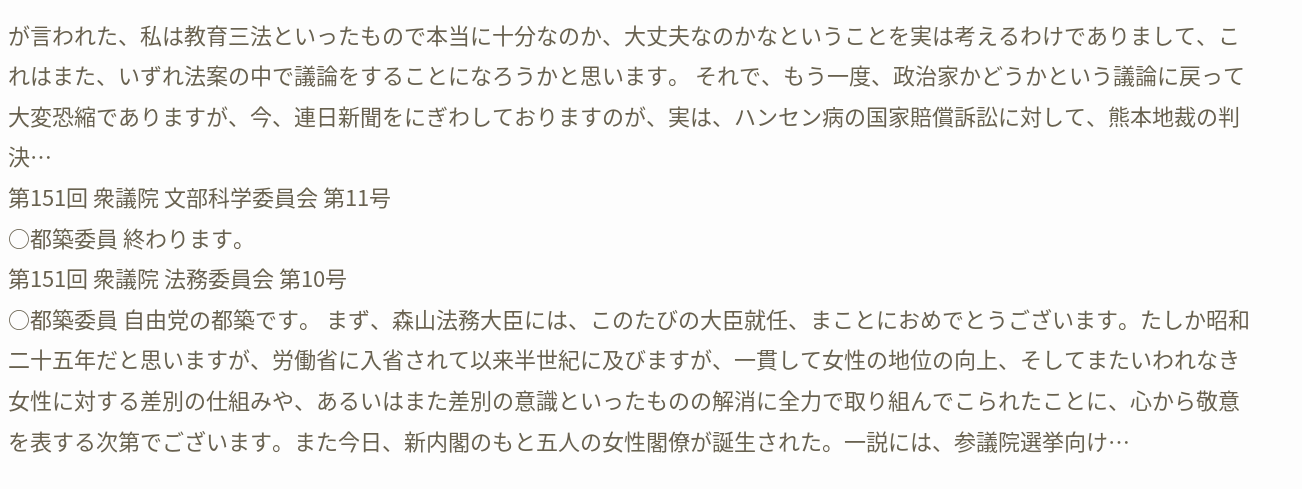が言われた、私は教育三法といったもので本当に十分なのか、大丈夫なのかなということを実は考えるわけでありまして、これはまた、いずれ法案の中で議論をすることになろうかと思います。 それで、もう一度、政治家かどうかという議論に戻って大変恐縮でありますが、今、連日新聞をにぎわしておりますのが、実は、ハンセン病の国家賠償訴訟に対して、熊本地裁の判決…
第151回 衆議院 文部科学委員会 第11号
○都築委員 終わります。
第151回 衆議院 法務委員会 第10号
○都築委員 自由党の都築です。 まず、森山法務大臣には、このたびの大臣就任、まことにおめでとうございます。たしか昭和二十五年だと思いますが、労働省に入省されて以来半世紀に及びますが、一貫して女性の地位の向上、そしてまたいわれなき女性に対する差別の仕組みや、あるいはまた差別の意識といったものの解消に全力で取り組んでこられたことに、心から敬意を表する次第でございます。また今日、新内閣のもと五人の女性閣僚が誕生された。一説には、参議院選挙向け…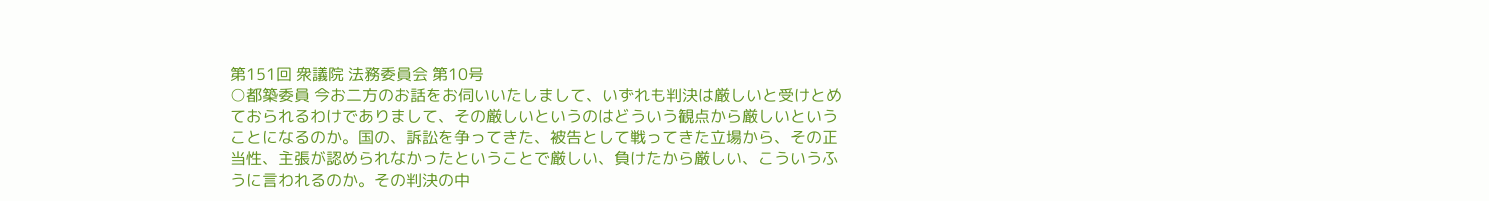第151回 衆議院 法務委員会 第10号
○都築委員 今お二方のお話をお伺いいたしまして、いずれも判決は厳しいと受けとめておられるわけでありまして、その厳しいというのはどういう観点から厳しいということになるのか。国の、訴訟を争ってきた、被告として戦ってきた立場から、その正当性、主張が認められなかったということで厳しい、負けたから厳しい、こういうふうに言われるのか。その判決の中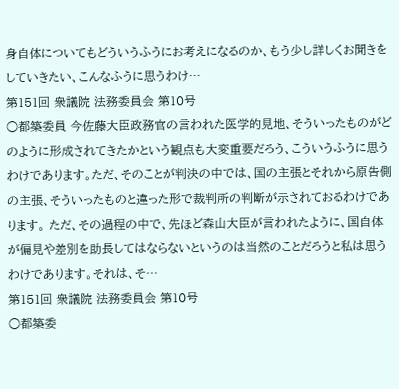身自体についてもどういうふうにお考えになるのか、もう少し詳しくお聞きをしていきたい、こんなふうに思うわけ…
第151回 衆議院 法務委員会 第10号
○都築委員 今佐藤大臣政務官の言われた医学的見地、そういったものがどのように形成されてきたかという観点も大変重要だろう、こういうふうに思うわけであります。ただ、そのことが判決の中では、国の主張とそれから原告側の主張、そういったものと違った形で裁判所の判断が示されておるわけであります。 ただ、その過程の中で、先ほど森山大臣が言われたように、国自体が偏見や差別を助長してはならないというのは当然のことだろうと私は思うわけであります。それは、そ…
第151回 衆議院 法務委員会 第10号
○都築委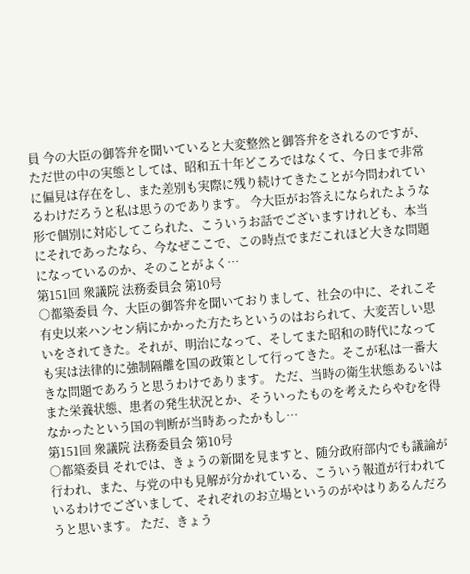員 今の大臣の御答弁を聞いていると大変整然と御答弁をされるのですが、ただ世の中の実態としては、昭和五十年どころではなくて、今日まで非常に偏見は存在をし、また差別も実際に残り続けてきたことが今問われているわけだろうと私は思うのであります。 今大臣がお答えになられたような形で個別に対応してこられた、こういうお話でございますけれども、本当にそれであったなら、今なぜここで、この時点でまだこれほど大きな問題になっているのか、そのことがよく…
第151回 衆議院 法務委員会 第10号
○都築委員 今、大臣の御答弁を聞いておりまして、社会の中に、それこそ有史以来ハンセン病にかかった方たちというのはおられて、大変苦しい思いをされてきた。それが、明治になって、そしてまた昭和の時代になっても実は法律的に強制隔離を国の政策として行ってきた。そこが私は一番大きな問題であろうと思うわけであります。 ただ、当時の衛生状態あるいはまた栄養状態、患者の発生状況とか、そういったものを考えたらやむを得なかったという国の判断が当時あったかもし…
第151回 衆議院 法務委員会 第10号
○都築委員 それでは、きょうの新聞を見ますと、随分政府部内でも議論が行われ、また、与党の中も見解が分かれている、こういう報道が行われているわけでございまして、それぞれのお立場というのがやはりあるんだろうと思います。 ただ、きょう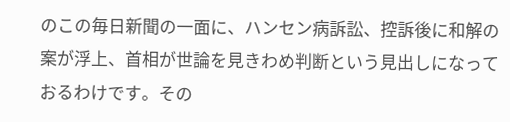のこの毎日新聞の一面に、ハンセン病訴訟、控訴後に和解の案が浮上、首相が世論を見きわめ判断という見出しになっておるわけです。その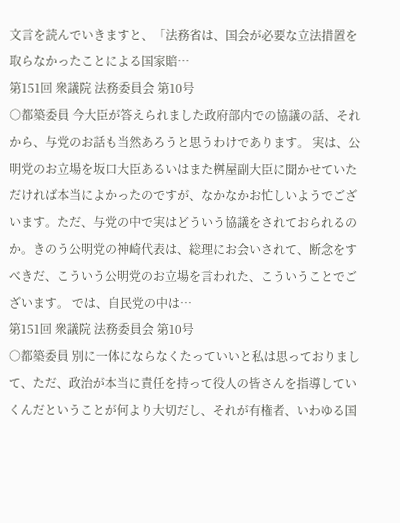文言を読んでいきますと、「法務省は、国会が必要な立法措置を取らなかったことによる国家賠…
第151回 衆議院 法務委員会 第10号
○都築委員 今大臣が答えられました政府部内での協議の話、それから、与党のお話も当然あろうと思うわけであります。 実は、公明党のお立場を坂口大臣あるいはまた桝屋副大臣に聞かせていただければ本当によかったのですが、なかなかお忙しいようでございます。ただ、与党の中で実はどういう協議をされておられるのか。きのう公明党の神崎代表は、総理にお会いされて、断念をすべきだ、こういう公明党のお立場を言われた、こういうことでございます。 では、自民党の中は…
第151回 衆議院 法務委員会 第10号
○都築委員 別に一体にならなくたっていいと私は思っておりまして、ただ、政治が本当に責任を持って役人の皆さんを指導していくんだということが何より大切だし、それが有権者、いわゆる国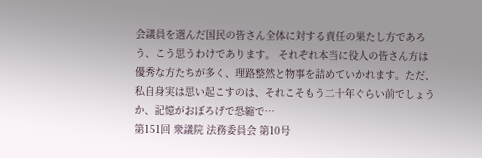会議員を選んだ国民の皆さん全体に対する責任の果たし方であろう、こう思うわけであります。 それぞれ本当に役人の皆さん方は優秀な方たちが多く、理路整然と物事を詰めていかれます。ただ、私自身実は思い起こすのは、それこそもう二十年ぐらい前でしょうか、記憶がおぼろげで恐縮で…
第151回 衆議院 法務委員会 第10号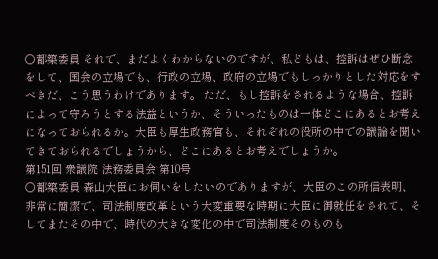○都築委員 それで、まだよくわからないのですが、私どもは、控訴はぜひ断念をして、国会の立場でも、行政の立場、政府の立場でもしっかりとした対応をすべきだ、こう思うわけであります。 ただ、もし控訴をされるような場合、控訴によって守ろうとする法益というか、そういったものは一体どこにあるとお考えになっておられるか。大臣も厚生政務官も、それぞれの役所の中での議論を聞いてきておられるでしょうから、どこにあるとお考えでしょうか。
第151回 衆議院 法務委員会 第10号
○都築委員 森山大臣にお伺いをしたいのでありますが、大臣のこの所信表明、非常に簡潔で、司法制度改革という大変重要な時期に大臣に御就任をされて、そしてまたその中で、時代の大きな変化の中で司法制度そのものも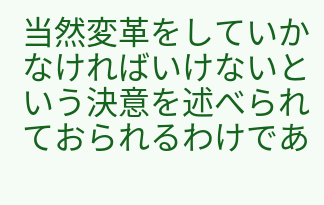当然変革をしていかなければいけないという決意を述べられておられるわけであ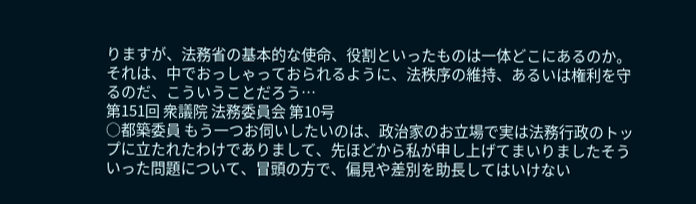りますが、法務省の基本的な使命、役割といったものは一体どこにあるのか。それは、中でおっしゃっておられるように、法秩序の維持、あるいは権利を守るのだ、こういうことだろう…
第151回 衆議院 法務委員会 第10号
○都築委員 もう一つお伺いしたいのは、政治家のお立場で実は法務行政のトップに立たれたわけでありまして、先ほどから私が申し上げてまいりましたそういった問題について、冒頭の方で、偏見や差別を助長してはいけない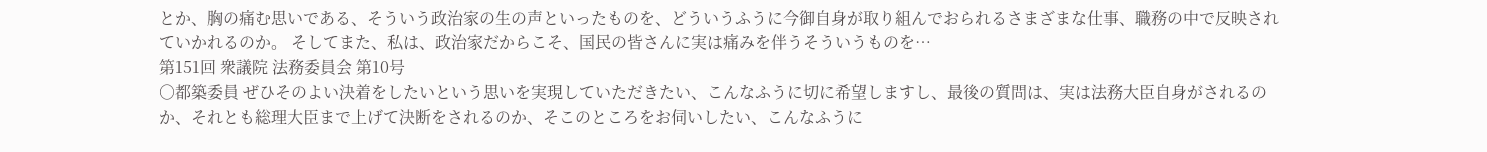とか、胸の痛む思いである、そういう政治家の生の声といったものを、どういうふうに今御自身が取り組んでおられるさまざまな仕事、職務の中で反映されていかれるのか。 そしてまた、私は、政治家だからこそ、国民の皆さんに実は痛みを伴うそういうものを…
第151回 衆議院 法務委員会 第10号
○都築委員 ぜひそのよい決着をしたいという思いを実現していただきたい、こんなふうに切に希望しますし、最後の質問は、実は法務大臣自身がされるのか、それとも総理大臣まで上げて決断をされるのか、そこのところをお伺いしたい、こんなふうに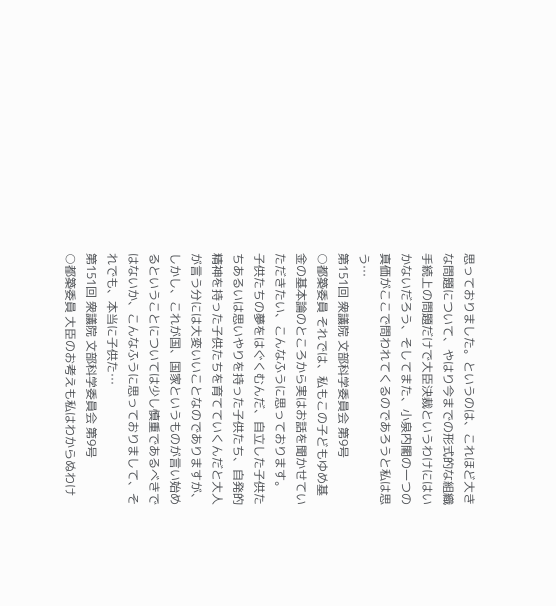思っておりました。というのは、これほど大きな問題について、やはり今までの形式的な組織手続上の問題だけで大臣決裁というわけにはいかないだろう、そしてまた、小泉内閣の一つの真価がここで問われてくるのであろうと私は思う…
第151回 衆議院 文部科学委員会 第9号
○都築委員 それでは、私もこの子どもゆめ基金の基本論のところから実はお話を聞かせていただきたい、こんなふうに思っております。 子供たちの夢をはぐくむんだ、自立した子供たちあるいは思いやりを持った子供たち、自発的精神を持った子供たちを育てていくんだと大人が言う分には大変いいことなのでありますが、しかし、これが国、国家というものが言い始めるということについては少し慎重であるべきではないか、こんなふうに思っておりまして、それでも、本当に子供た…
第151回 衆議院 文部科学委員会 第9号
○都築委員 大臣のお考えも私はわからぬわけ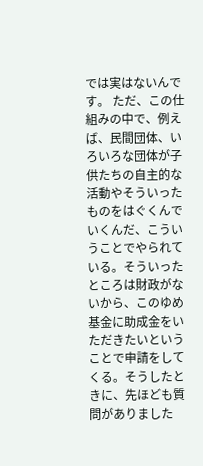では実はないんです。 ただ、この仕組みの中で、例えば、民間団体、いろいろな団体が子供たちの自主的な活動やそういったものをはぐくんでいくんだ、こういうことでやられている。そういったところは財政がないから、このゆめ基金に助成金をいただきたいということで申請をしてくる。そうしたときに、先ほども質問がありました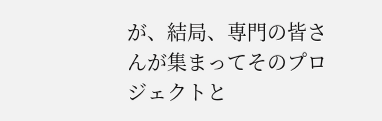が、結局、専門の皆さんが集まってそのプロジェクトと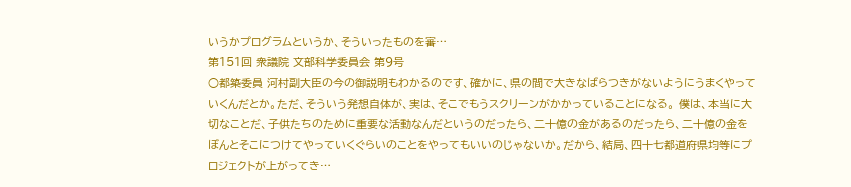いうかプログラムというか、そういったものを審…
第151回 衆議院 文部科学委員会 第9号
○都築委員 河村副大臣の今の御説明もわかるのです、確かに、県の間で大きなばらつきがないようにうまくやっていくんだとか。ただ、そういう発想自体が、実は、そこでもうスクリーンがかかっていることになる。 僕は、本当に大切なことだ、子供たちのために重要な活動なんだというのだったら、二十億の金があるのだったら、二十億の金をぼんとそこにつけてやっていくぐらいのことをやってもいいのじゃないか。だから、結局、四十七都道府県均等にプロジェクトが上がってき…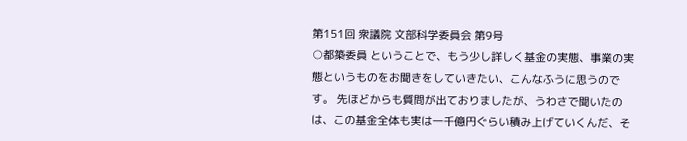第151回 衆議院 文部科学委員会 第9号
○都築委員 ということで、もう少し詳しく基金の実態、事業の実態というものをお聞きをしていきたい、こんなふうに思うのです。 先ほどからも質問が出ておりましたが、うわさで聞いたのは、この基金全体も実は一千億円ぐらい積み上げていくんだ、そ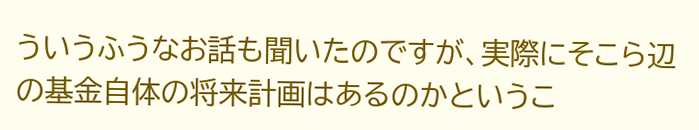ういうふうなお話も聞いたのですが、実際にそこら辺の基金自体の将来計画はあるのかというこ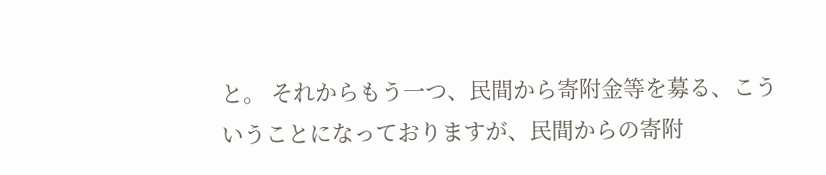と。 それからもう一つ、民間から寄附金等を募る、こういうことになっておりますが、民間からの寄附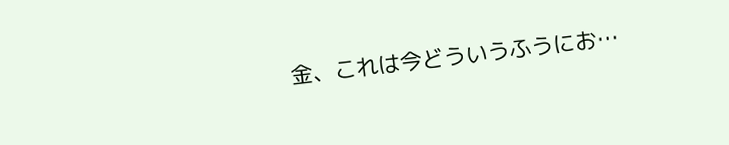金、これは今どういうふうにお…